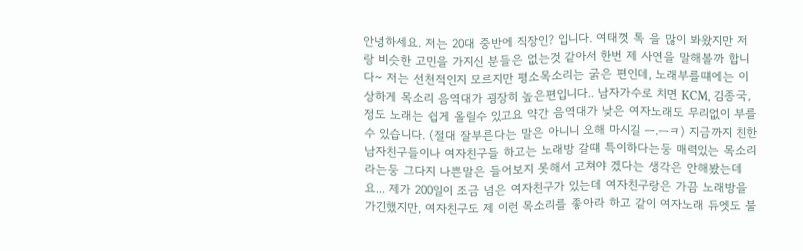안녕하세요. 저는 20대 중반에 직장인? 입니다. 여태껏 톡 을 많이 봐왔지만 저랑 비슷한 고민을 가지신 분들은 없는것 같아서 한번 제 사연을 말해볼까 합니다~ 저는 선천적인지 모르지만 평소목소리는 굵은 편인데, 노래부를떄에는 이상하게 목소리 음역대가 굉장히 높은편입니다.. 남자가수로 치면 KCM, 김종국, 정도 노래는 쉽게 올릴수 있고요 약간 음역대가 낮은 여자노래도 무리없이 부를수 있습니다. (절대 잘부른다는 말은 아니니 오해 마시길 ㅡ.ㅡㅋ) 지금까지 친한 남자친구들이나 여자친구들 하고는 노래방 갈떄 특이하다는둥 매력있는 목소리라는둥 그다지 나쁜말은 들어보지 못해서 고쳐야 겠다는 생각은 안해봤는데요... 제가 200일이 조금 넘은 여자친구가 있는데 여자친구랑은 가끔 노래방을 가긴했지만, 여자친구도 제 이런 목소리를 좋아라 하고 같이 여자노래 듀엣도 불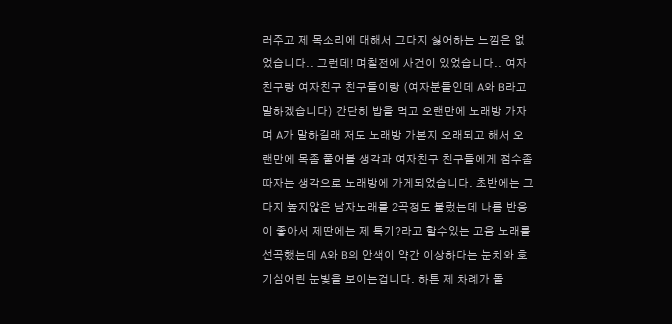러주고 제 목소리에 대해서 그다지 싫어하는 느낌은 없었습니다.. 그런데! 며칠전에 사건이 있었습니다.. 여자친구랑 여자친구 친구들이랑 (여자분들인데 A와 B라고 말하겠습니다) 간단히 밥을 먹고 오랜만에 노래방 가자며 A가 말하길래 저도 노래방 가본지 오래되고 해서 오랜만에 목좀 풀어볼 생각과 여자친구 친구들에게 점수좀 따자는 생각으로 노래방에 가게되었습니다. 초반에는 그다지 높지않은 남자노래를 2곡정도 불렀는데 나름 반응이 좋아서 제딴에는 제 특기?라고 할수있는 고음 노래를 선곡했는데 A와 B의 안색이 약간 이상하다는 눈치와 호기심어린 눈빛을 보이는겁니다. 하튼 제 차례가 돌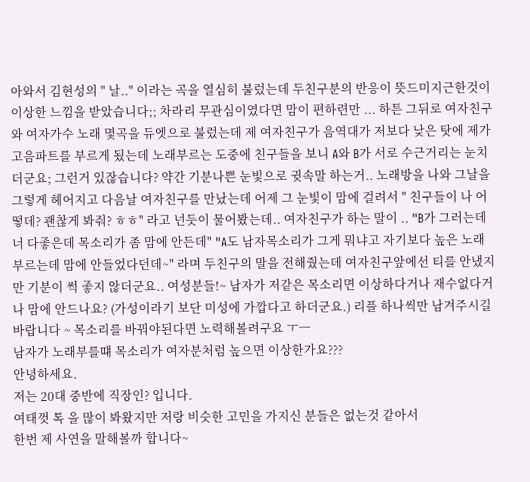아와서 김현성의 " 날.." 이라는 곡을 열심히 불렀는데 두친구분의 반응이 뜻드미지근한것이 이상한 느낌을 받았습니다;; 차라리 무관심이였다면 맘이 편하련만 ... 하튼 그뒤로 여자친구와 여자가수 노래 몇곡을 듀엣으로 불렀는데 제 여자친구가 음역대가 저보다 낮은 탓에 제가 고음파트를 부르게 됬는데 노래부르는 도중에 친구들을 보니 A와 B가 서로 수근거리는 눈치더군요; 그런거 있잖습니다? 약간 기분나쁜 눈빛으로 귓속말 하는거.. 노래방을 나와 그날을 그렇게 헤어지고 다음날 여자친구를 만났는데 어제 그 눈빛이 맘에 걸려서 " 친구들이 나 어떻데? 괜찮게 봐줘? ㅎㅎ" 라고 넌듯이 물어봤는데.. 여자친구가 하는 말이 .. "B가 그러는데 너 다좋은데 목소리가 좀 맘에 안든데" "A도 남자목소리가 그게 뭐냐고 자기보다 높은 노래 부르는데 맘에 안들었다던데~" 라며 두친구의 말을 전해줬는데 여자친구앞에선 티를 안냈지만 기분이 썩 좋지 않더군요.. 여성분들!~ 남자가 저같은 목소리면 이상하다거나 재수없다거나 맘에 안드나요? (가성이라기 보단 미성에 가깝다고 하더군요.) 리플 하나씩만 남겨주시길 바랍니다 ~ 목소리를 바꿔야된다면 노력해볼려구요 ㅜㅡ
남자가 노래부를떄 목소리가 여자분처럼 높으면 이상한가요???
안녕하세요.
저는 20대 중반에 직장인? 입니다.
여태껏 톡 을 많이 봐왔지만 저랑 비슷한 고민을 가지신 분들은 없는것 같아서
한번 제 사연을 말해볼까 합니다~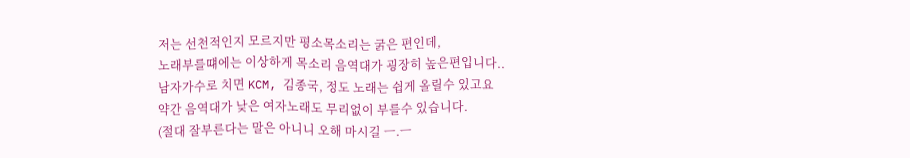저는 선천적인지 모르지만 평소목소리는 굵은 편인데,
노래부를떄에는 이상하게 목소리 음역대가 굉장히 높은편입니다..
남자가수로 치면 KCM, 김종국, 정도 노래는 쉽게 올릴수 있고요
약간 음역대가 낮은 여자노래도 무리없이 부를수 있습니다.
(절대 잘부른다는 말은 아니니 오해 마시길 ㅡ.ㅡ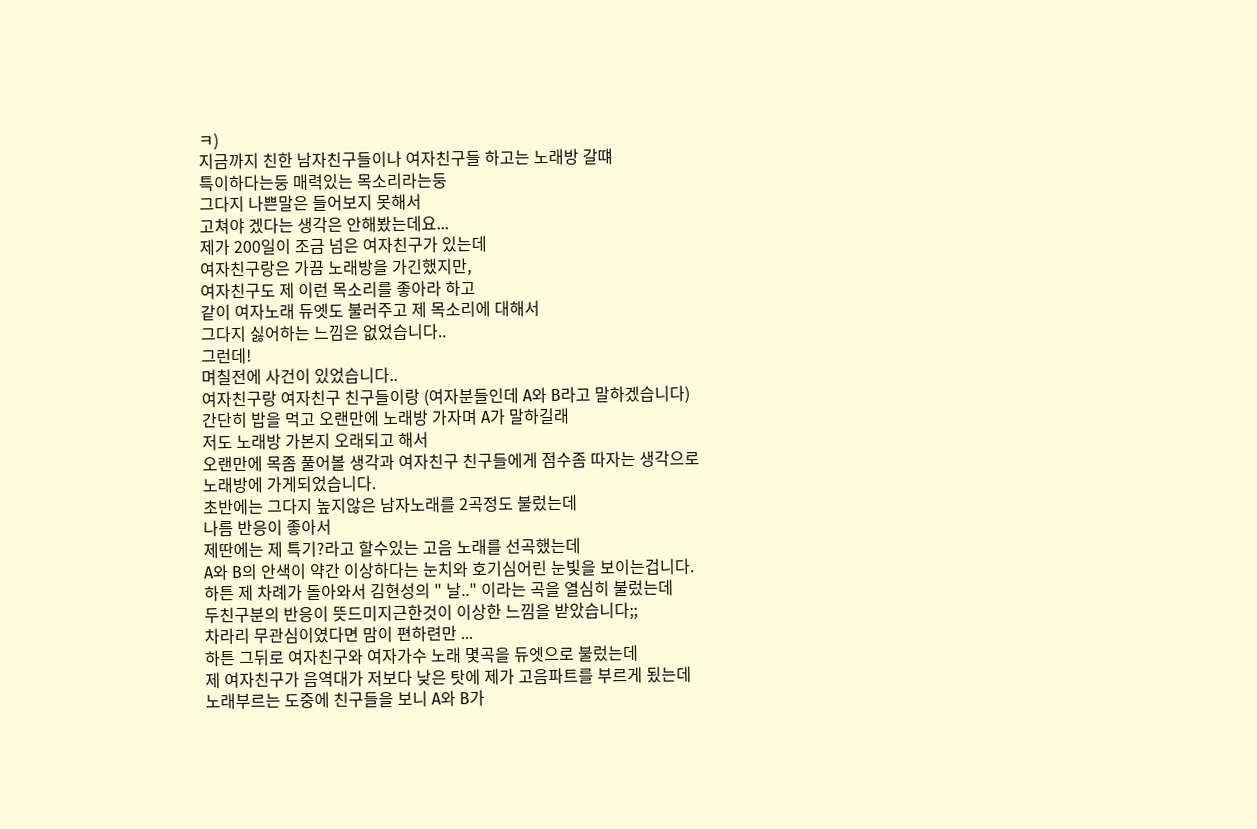ㅋ)
지금까지 친한 남자친구들이나 여자친구들 하고는 노래방 갈떄
특이하다는둥 매력있는 목소리라는둥
그다지 나쁜말은 들어보지 못해서
고쳐야 겠다는 생각은 안해봤는데요...
제가 200일이 조금 넘은 여자친구가 있는데
여자친구랑은 가끔 노래방을 가긴했지만,
여자친구도 제 이런 목소리를 좋아라 하고
같이 여자노래 듀엣도 불러주고 제 목소리에 대해서
그다지 싫어하는 느낌은 없었습니다..
그런데!
며칠전에 사건이 있었습니다..
여자친구랑 여자친구 친구들이랑 (여자분들인데 A와 B라고 말하겠습니다)
간단히 밥을 먹고 오랜만에 노래방 가자며 A가 말하길래
저도 노래방 가본지 오래되고 해서
오랜만에 목좀 풀어볼 생각과 여자친구 친구들에게 점수좀 따자는 생각으로
노래방에 가게되었습니다.
초반에는 그다지 높지않은 남자노래를 2곡정도 불렀는데
나름 반응이 좋아서
제딴에는 제 특기?라고 할수있는 고음 노래를 선곡했는데
A와 B의 안색이 약간 이상하다는 눈치와 호기심어린 눈빛을 보이는겁니다.
하튼 제 차례가 돌아와서 김현성의 " 날.." 이라는 곡을 열심히 불렀는데
두친구분의 반응이 뜻드미지근한것이 이상한 느낌을 받았습니다;;
차라리 무관심이였다면 맘이 편하련만 ...
하튼 그뒤로 여자친구와 여자가수 노래 몇곡을 듀엣으로 불렀는데
제 여자친구가 음역대가 저보다 낮은 탓에 제가 고음파트를 부르게 됬는데
노래부르는 도중에 친구들을 보니 A와 B가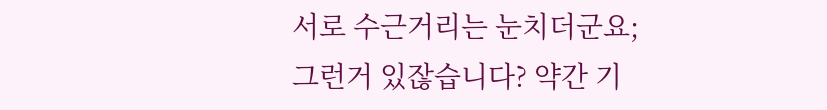서로 수근거리는 눈치더군요;
그런거 있잖습니다? 약간 기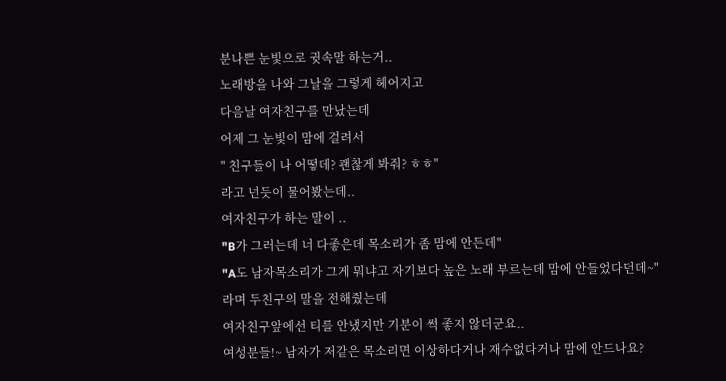분나쁜 눈빛으로 귓속말 하는거..
노래방을 나와 그날을 그렇게 헤어지고
다음날 여자친구를 만났는데
어제 그 눈빛이 맘에 걸려서
" 친구들이 나 어떻데? 괜찮게 봐줘? ㅎㅎ"
라고 넌듯이 물어봤는데..
여자친구가 하는 말이 ..
"B가 그러는데 너 다좋은데 목소리가 좀 맘에 안든데"
"A도 남자목소리가 그게 뭐냐고 자기보다 높은 노래 부르는데 맘에 안들었다던데~"
라며 두친구의 말을 전해줬는데
여자친구앞에선 티를 안냈지만 기분이 썩 좋지 않더군요..
여성분들!~ 남자가 저같은 목소리면 이상하다거나 재수없다거나 맘에 안드나요?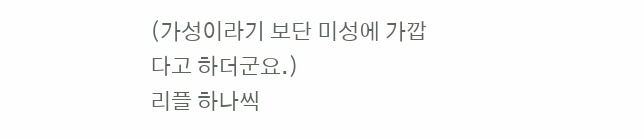(가성이라기 보단 미성에 가깝다고 하더군요.)
리플 하나씩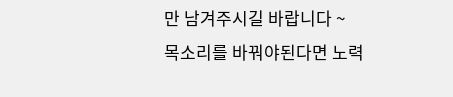만 남겨주시길 바랍니다 ~
목소리를 바꿔야된다면 노력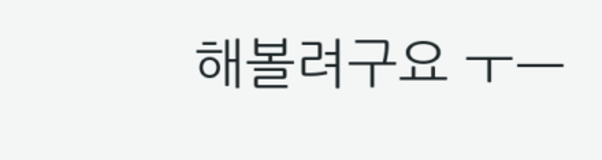해볼려구요 ㅜㅡ